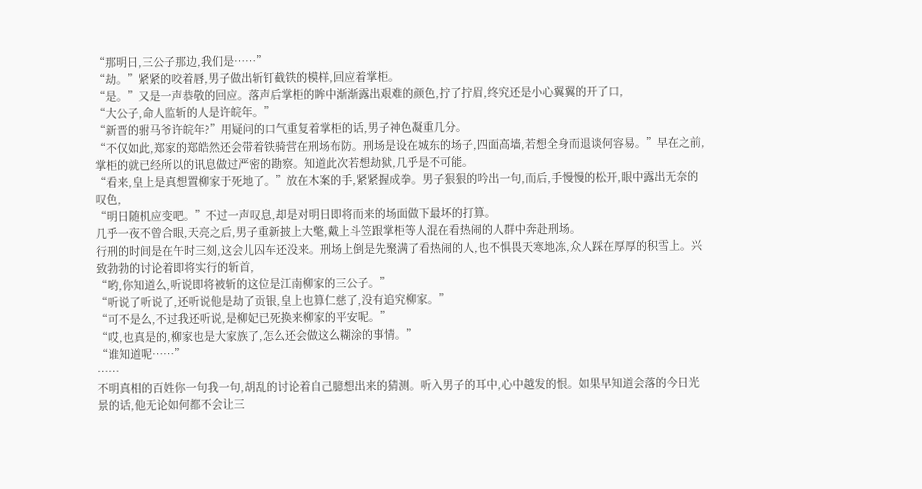“那明日,三公子那边,我们是……”
“劫。”紧紧的咬着唇,男子做出斩钉截铁的模样,回应着掌柜。
“是。”又是一声恭敬的回应。落声后掌柜的眸中渐渐露出艰难的颜色,拧了拧眉,终究还是小心翼翼的开了口,
“大公子,命人监斩的人是许皖年。”
“新晋的驸马爷许皖年?”用疑问的口气重复着掌柜的话,男子神色凝重几分。
“不仅如此,郑家的郑皓然还会带着铁骑营在刑场布防。刑场是设在城东的场子,四面高墙,若想全身而退谈何容易。”早在之前,掌柜的就已经所以的讯息做过严密的勘察。知道此次若想劫狱,几乎是不可能。
“看来,皇上是真想置柳家于死地了。”放在木案的手,紧紧握成拳。男子狠狠的吟出一句,而后,手慢慢的松开,眼中露出无奈的叹色,
“明日随机应变吧。”不过一声叹息,却是对明日即将而来的场面做下最坏的打算。
几乎一夜不曾合眼,天亮之后,男子重新披上大氅,戴上斗笠跟掌柜等人混在看热闹的人群中奔赴刑场。
行刑的时间是在午时三刻,这会儿囚车还没来。刑场上倒是先聚满了看热闹的人,也不惧畏天寒地冻,众人踩在厚厚的积雪上。兴致勃勃的讨论着即将实行的斩首,
“哟,你知道么,听说即将被斩的这位是江南柳家的三公子。”
“听说了听说了,还听说他是劫了贡银,皇上也算仁慈了,没有追究柳家。”
“可不是么,不过我还听说,是柳妃已死换来柳家的平安呢。”
“哎,也真是的,柳家也是大家族了,怎么还会做这么糊涂的事情。”
“谁知道呢……”
……
不明真相的百姓你一句我一句,胡乱的讨论着自己臆想出来的猜测。听入男子的耳中,心中越发的恨。如果早知道会落的今日光景的话,他无论如何都不会让三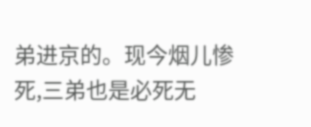弟进京的。现今烟儿惨死,三弟也是必死无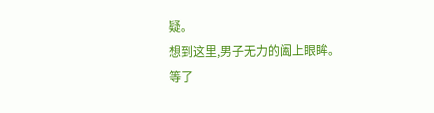疑。
想到这里,男子无力的阖上眼眸。
等了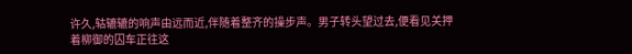许久,轱辘辘的响声由远而近,伴随着整齐的操步声。男子转头望过去,便看见关押着柳御的囚车正往这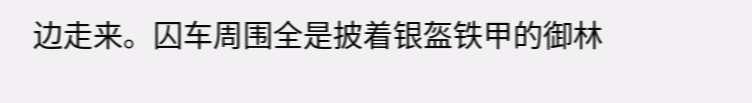边走来。囚车周围全是披着银盔铁甲的御林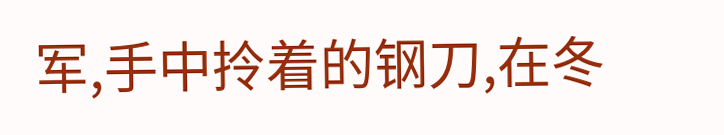军,手中拎着的钢刀,在冬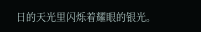日的天光里闪烁着耀眼的银光。